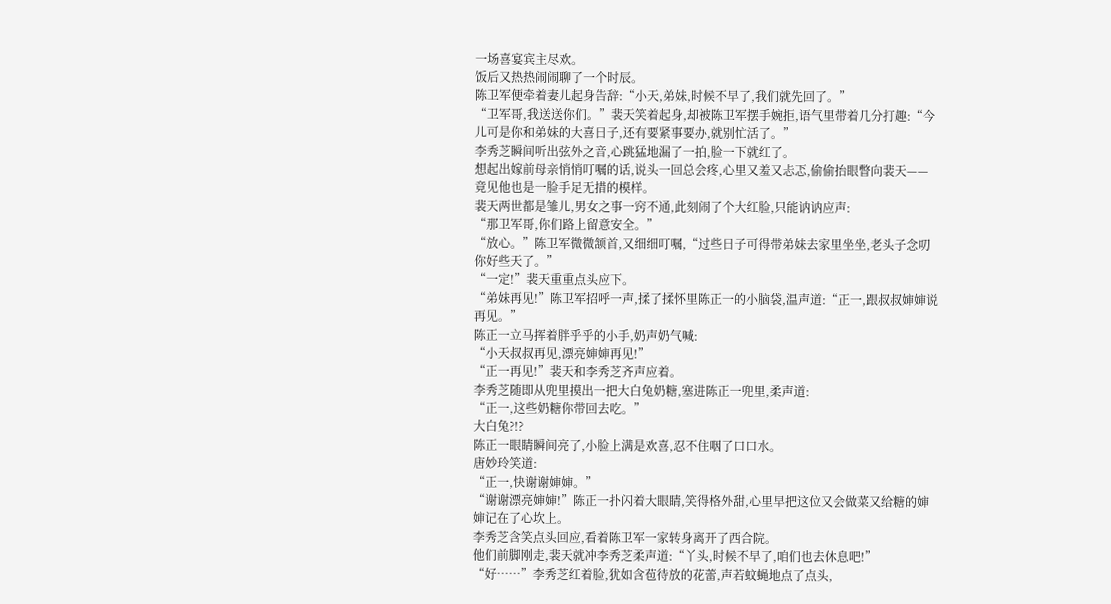一场喜宴宾主尽欢。
饭后又热热闹闹聊了一个时辰。
陈卫军便牵着妻儿起身告辞:“小天,弟妹,时候不早了,我们就先回了。”
“卫军哥,我送送你们。”裴天笑着起身,却被陈卫军摆手婉拒,语气里带着几分打趣:“今儿可是你和弟妹的大喜日子,还有要紧事要办,就别忙活了。”
李秀芝瞬间听出弦外之音,心跳猛地漏了一拍,脸一下就红了。
想起出嫁前母亲悄悄叮嘱的话,说头一回总会疼,心里又羞又忐忑,偷偷抬眼瞥向裴天——
竟见他也是一脸手足无措的模样。
裴天两世都是雏儿,男女之事一窍不通,此刻闹了个大红脸,只能讷讷应声:
“那卫军哥,你们路上留意安全。”
“放心。”陈卫军微微颔首,又细细叮嘱,“过些日子可得带弟妹去家里坐坐,老头子念叨你好些天了。”
“一定!”裴天重重点头应下。
“弟妹再见!”陈卫军招呼一声,揉了揉怀里陈正一的小脑袋,温声道:“正一,跟叔叔婶婶说再见。”
陈正一立马挥着胖乎乎的小手,奶声奶气喊:
“小天叔叔再见,漂亮婶婶再见!”
“正一再见!”裴天和李秀芝齐声应着。
李秀芝随即从兜里摸出一把大白兔奶糖,塞进陈正一兜里,柔声道:
“正一,这些奶糖你带回去吃。”
大白兔?!?
陈正一眼睛瞬间亮了,小脸上满是欢喜,忍不住咽了口口水。
唐妙玲笑道:
“正一,快谢谢婶婶。”
“谢谢漂亮婶婶!”陈正一扑闪着大眼睛,笑得格外甜,心里早把这位又会做菜又给糖的婶婶记在了心坎上。
李秀芝含笑点头回应,看着陈卫军一家转身离开了西合院。
他们前脚刚走,裴天就冲李秀芝柔声道:“丫头,时候不早了,咱们也去休息吧!”
“好……”李秀芝红着脸,犹如含苞待放的花蕾,声若蚊蝇地点了点头,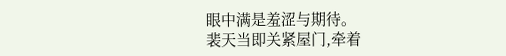眼中满是羞涩与期待。
裴天当即关紧屋门,牵着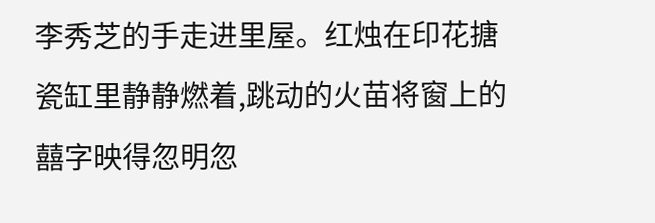李秀芝的手走进里屋。红烛在印花搪瓷缸里静静燃着,跳动的火苗将窗上的囍字映得忽明忽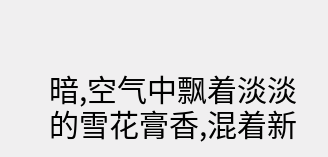暗,空气中飘着淡淡的雪花膏香,混着新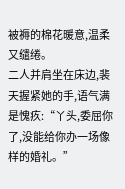被褥的棉花暖意,温柔又缱绻。
二人并肩坐在床边,裴天握紧她的手,语气满是愧疚:“丫头,委屈你了,没能给你办一场像样的婚礼。”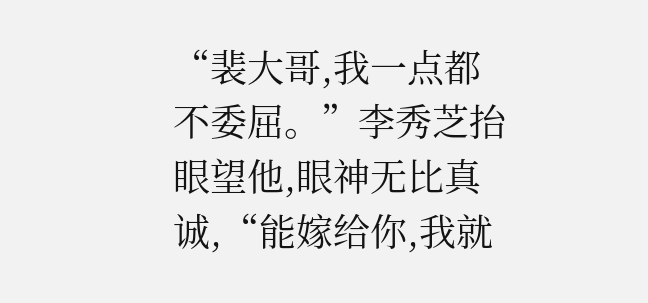“裴大哥,我一点都不委屈。”李秀芝抬眼望他,眼神无比真诚,“能嫁给你,我就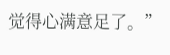觉得心满意足了。”